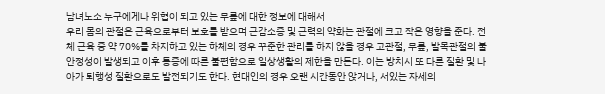남녀노소 누구에게나 위협이 되고 있는 무릎에 대한 정보에 대해서
우리 몸의 관절은 근육으로부터 보호를 받으며 근감소증 및 근력의 약화는 관절에 크고 작은 영향을 준다. 전체 근육 중 약 70%를 차지하고 있는 하체의 경우 꾸준한 관리를 하지 않을 경우 고관절, 무릎, 발목관절의 불안정성이 발생되고 이후 통증에 따른 불편함으로 일상생활의 제한을 만든다. 이는 방치시 또 다른 질환 및 나아가 퇴행성 질환으로도 발전되기도 한다. 현대인의 경우 오랜 시간동안 앉거나, 서있는 자세의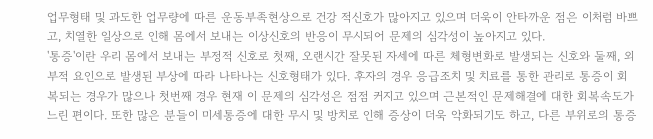업무형태 및 과도한 업무량에 따른 운동부족현상으로 건강 적신호가 많아지고 있으며 더욱이 안타까운 점은 이처럼 바쁘고, 치열한 일상으로 인해 몸에서 보내는 이상신호의 반응이 무시되어 문제의 심각성이 높아지고 있다.
'통증'이란 우리 몸에서 보내는 부정적 신호로 첫째, 오랜시간 잘못된 자세에 따른 체형변화로 발생되는 신호와 둘째, 외부적 요인으로 발생된 부상에 따라 나타나는 신호형태가 있다. 후자의 경우 응급조치 및 치료를 통한 관리로 통증이 회복되는 경우가 많으나 첫번째 경우 현재 이 문제의 심각성은 점점 커지고 있으며 근본적인 문제해결에 대한 회복속도가 느린 편이다. 또한 많은 분들이 미세통증에 대한 무시 및 방치로 인해 증상이 더욱 악화되기도 하고, 다른 부위로의 통증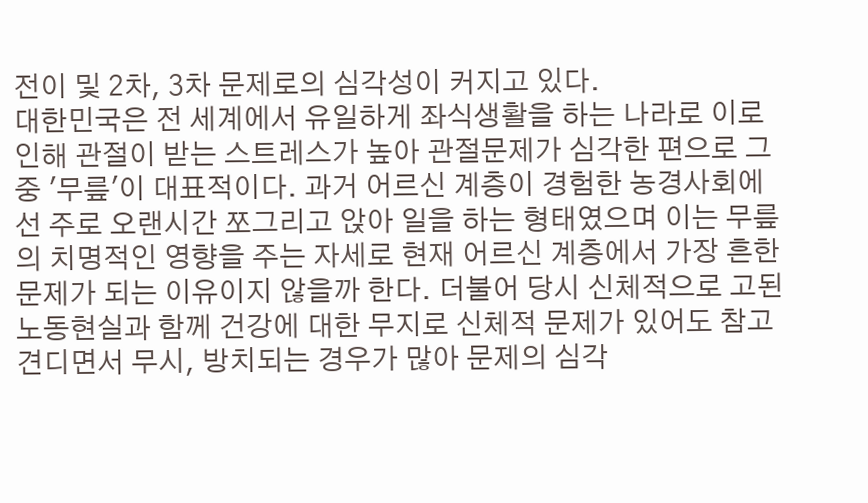전이 및 2차, 3차 문제로의 심각성이 커지고 있다.
대한민국은 전 세계에서 유일하게 좌식생활을 하는 나라로 이로인해 관절이 받는 스트레스가 높아 관절문제가 심각한 편으로 그 중 '무릎'이 대표적이다. 과거 어르신 계층이 경험한 농경사회에선 주로 오랜시간 쪼그리고 앉아 일을 하는 형태였으며 이는 무릎의 치명적인 영향을 주는 자세로 현재 어르신 계층에서 가장 흔한 문제가 되는 이유이지 않을까 한다. 더불어 당시 신체적으로 고된 노동현실과 함께 건강에 대한 무지로 신체적 문제가 있어도 참고 견디면서 무시, 방치되는 경우가 많아 문제의 심각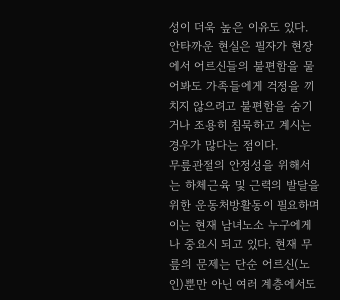성이 더욱 높은 이유도 있다. 안타까운 현실은 필자가 현장에서 어르신들의 불편함을 물어봐도 가족들에게 걱정을 끼치지 않으려고 불편함을 숨기거나 조용히 침묵하고 계시는 경우가 많다는 점이다.
무릎관절의 안정성을 위해서는 하체근육 및 근력의 발달을 위한 운동처방활동이 필요하며 이는 현재 남녀노소 누구에게나 중요시 되고 있다. 현재 무릎의 문제는 단순 어르신(노인)뿐만 아닌 여러 계층에서도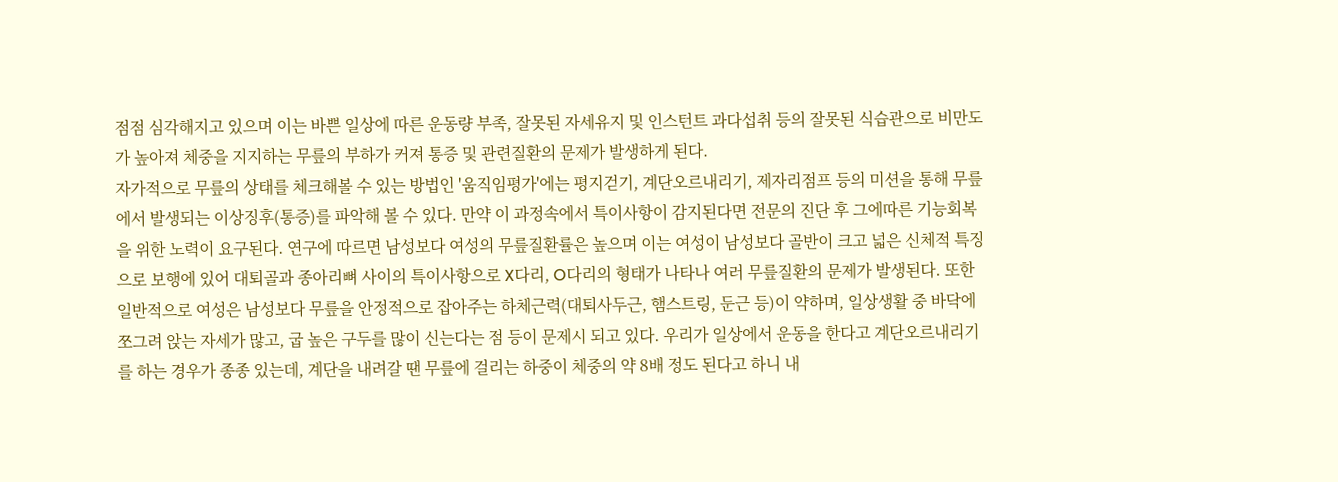점점 심각해지고 있으며 이는 바쁜 일상에 따른 운동량 부족, 잘못된 자세유지 및 인스턴트 과다섭취 등의 잘못된 식습관으로 비만도가 높아져 체중을 지지하는 무릎의 부하가 커져 통증 및 관련질환의 문제가 발생하게 된다.
자가적으로 무릎의 상태를 체크해볼 수 있는 방법인 '움직임평가'에는 평지걷기, 계단오르내리기, 제자리점프 등의 미션을 통해 무릎에서 발생되는 이상징후(통증)를 파악해 볼 수 있다. 만약 이 과정속에서 특이사항이 감지된다면 전문의 진단 후 그에따른 기능회복을 위한 노력이 요구된다. 연구에 따르면 남성보다 여성의 무릎질환률은 높으며 이는 여성이 남성보다 골반이 크고 넓은 신체적 특징으로 보행에 있어 대퇴골과 종아리뼈 사이의 특이사항으로 X다리, O다리의 형태가 나타나 여러 무릎질환의 문제가 발생된다. 또한 일반적으로 여성은 남성보다 무릎을 안정적으로 잡아주는 하체근력(대퇴사두근, 햄스트링, 둔근 등)이 약하며, 일상생활 중 바닥에 쪼그려 앉는 자세가 많고, 굽 높은 구두를 많이 신는다는 점 등이 문제시 되고 있다. 우리가 일상에서 운동을 한다고 계단오르내리기를 하는 경우가 종종 있는데, 계단을 내려갈 땐 무릎에 걸리는 하중이 체중의 약 8배 정도 된다고 하니 내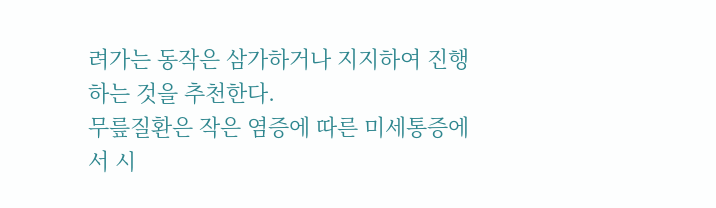려가는 동작은 삼가하거나 지지하여 진행하는 것을 추천한다.
무릎질환은 작은 염증에 따른 미세통증에서 시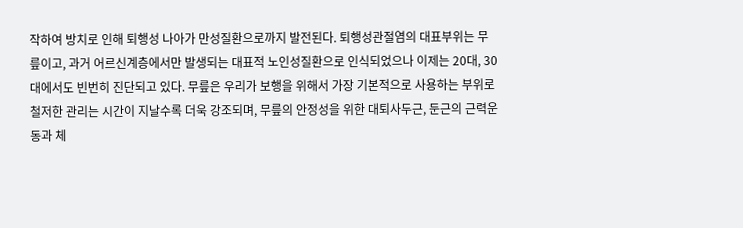작하여 방치로 인해 퇴행성 나아가 만성질환으로까지 발전된다. 퇴행성관절염의 대표부위는 무릎이고, 과거 어르신계층에서만 발생되는 대표적 노인성질환으로 인식되었으나 이제는 20대, 30대에서도 빈번히 진단되고 있다. 무릎은 우리가 보행을 위해서 가장 기본적으로 사용하는 부위로 철저한 관리는 시간이 지날수록 더욱 강조되며, 무릎의 안정성을 위한 대퇴사두근, 둔근의 근력운동과 체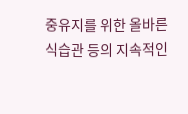중유지를 위한 올바른 식습관 등의 지속적인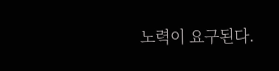노력이 요구된다.